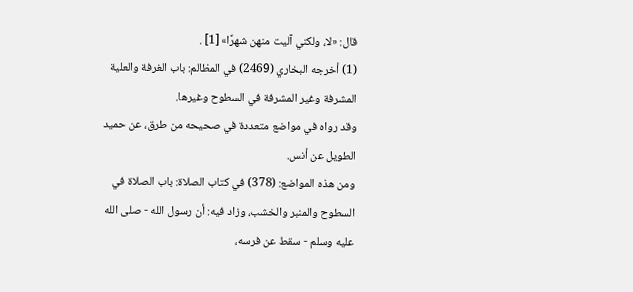قال: «لا، ولكني آليت منهن شهرًا» [1] .
(1) أخرجه البخاري (2469) في المظالم: باب الغرفة والعلية المشرفة وغير المشرفة في السطوح وغيرها.
وقد رواه في مواضع متعددة في صحيحه من طرق، عن حميد الطويل عن أنس.
ومن هذه المواضع: (378) في كتاب الصلاة: باب الصلاة في السطوح والمنبر والخشب، وزاد فيه: أن رسول الله - صلى الله عليه وسلم - سقط عن فرسه،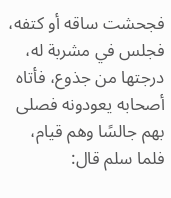فجحشت ساقه أو كتفه، فجلس في مشربة له، درجتها من جذوع، فأتاه أصحابه يعودونه فصلى بهم جالسًا وهم قيام، فلما سلم قال: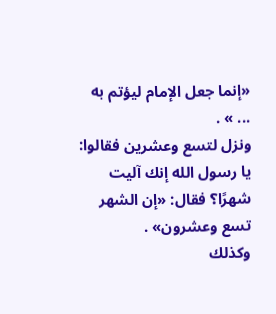«إنما جعل الإمام ليؤتم به ... » .
ونزل لتسع وعشرين فقالوا: يا رسول الله إنك آليت شهرًا؟ فقال: «إن الشهر تسع وعشرون» .
وكذلك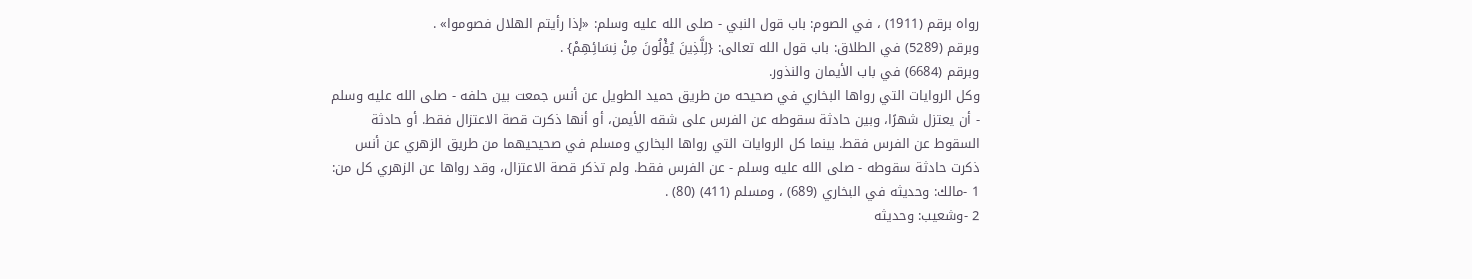رواه برقم (1911) ، في الصوم: باب قول النبي - صلى الله عليه وسلم: «إذا رأيتم الهلال فصوموا» .
وبرقم (5289) في الطلاق: باب قول الله تعالى: {لِلَّذِينَ يُؤْلُونَ مِنْ نِسَائِهِمْ} .
وبرقم (6684) في باب الأيمان والنذور.
وكل الروايات التي رواها البخاري في صحيحه من طريق حميد الطويل عن أنس جمعت بين حلفه - صلى الله عليه وسلم - أن يعتزل شهرًا، وبين حادثة سقوطه عن الفرس على شقه الأيمن، أو أنها ذكرت قصة الاعتزال فقط. أو حادثة السقوط عن الفرس فقط. بينما كل الروايات التي رواها البخاري ومسلم في صحيحيهما من طريق الزهري عن أنس ذكرت حادثة سقوطه - صلى الله عليه وسلم - عن الفرس فقط. ولم تذكر قصة الاعتزال، وقد رواها عن الزهري كل من:
1 -مالك: وحديثه في البخاري (689) ، ومسلم (411) (80) .
2 -وشعيب: وحديثه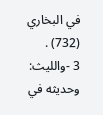في البخاري (732) .
3 -والليث: وحديثه في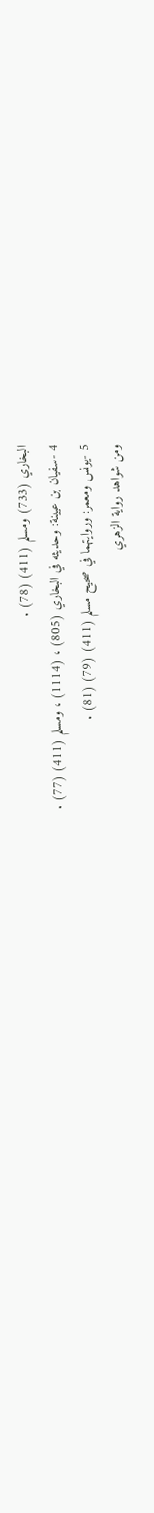البخاري (733) ومسلم (411) (78) .
4 -سفيان بن عيينة: وحديثه في البخاري (805) ، (1114) ، ومسلم (411) (77) .
5 -يونس ومعمر: وروايتهما في صحيح مسلم (411) (79) (81) .
ومن شواهد رواية الزهري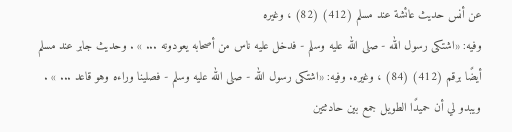عن أنس حديث عائشة عند مسلم (412) (82) ، وغيره
وفيه: «اشتكى رسول الله - صلى الله عليه وسلم - فدخل عليه ناس من أصحابه يعودونه ... » . وحديث جابر عند مسلم أيضًا برقم (412) (84) ، وغيره. وفيه: «اشتكى رسول الله - صلى الله عليه وسلم - فصلينا وراءه وهو قاعد ... » .
ويبدو لي أن حميدًا الطويل جمع بين حادثتين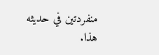منفردتين في حديثه هذا.